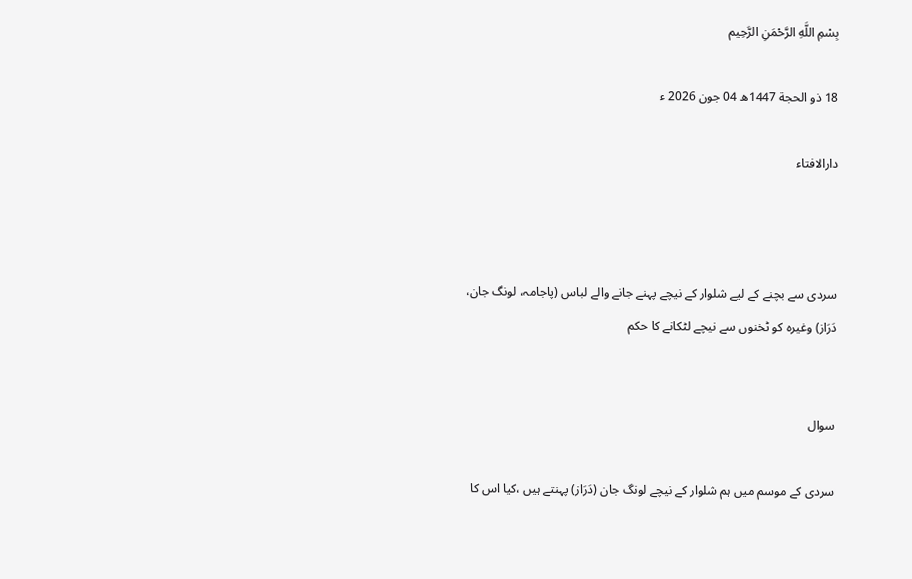بِسْمِ اللَّهِ الرَّحْمَنِ الرَّحِيم

18 ذو الحجة 1447ھ 04 جون 2026 ء

دارالافتاء



سردی سے بچنے کے لیے شلوار کے نیچے پہنے جانے والے لباس (پاجامہ، لونگ جان، دَرَاز) وغیرہ کو ٹخنوں سے نیچے لٹکانے کا حکم


سوال

سردی کے موسم میں ہم شلوار کے نیچے لونگ جان (دَرَاز) پہنتے ہیں ،کیا اس کا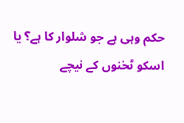حکم وہی ہے جو شلوار کا ہے؟ یا اسکو ٹخنوں کے نیچے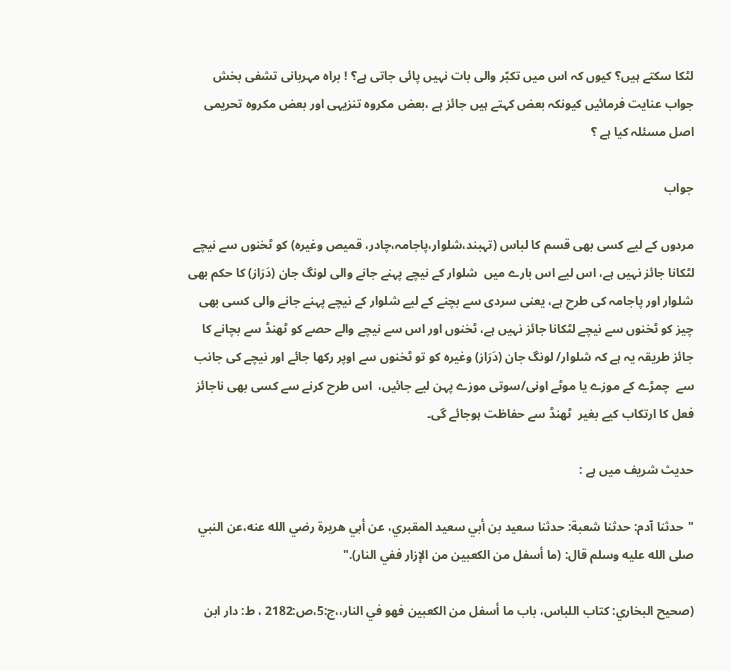لٹکا سکتے ہیں؟ کیوں کہ اس میں تکبّر والی بات نہیں پائی جاتی ہے؟ ! براہ مہربانی تشفی بخش جواب عنایت فرمائیں کیونکہ بعض کہتے ہیں جائز ہے ،بعض مکروہ تنزیہی اور بعض مکروہ تحریمی اصل مسئلہ کیا ہے ؟

جواب

مردوں کے لیے کسی بھی قسم کا لباس (تہبند،شلوار،پاجامہ،چادر، قمیص وغیرہ) کو ٹخنوں سے نیچے لٹکانا جائز نہیں ہے، اس لیے اس بارے میں  شلوار کے نیچے پہنے جانے والی لونگ جان (دَرَاز) کا حکم بھی شلوار اور پاجامہ کی طرح ہے، یعنی سردی سے بچنے کے لیے شلوار کے نیچے پہنے جانے والی کسی بھی چیز کو ٹخنوں سے نیچے لٹکانا جائز نہیں ہے، ٹخنوں اور اس سے نیچے والے حصے کو ٹھنڈ سے بچانے کا جائز طریقہ یہ ہے کہ شلوار/ لونگ جان (دَرَاز) وغیرہ کو تو ٹخنوں سے اوپر رکھا جائے اور نیچے کی جانب سے  چمڑے کے موزے یا موٹے اونی/سوتی موزے پہن لیے جائیں،  اس طرح کرنے سے کسی بھی ناجائز فعل کا ارتکاب کیے بغیر  ٹھنڈ سے حفاظت ہوجائے گی۔

حديث شريف ميں ہے :

"حدثنا آدم: حدثنا شعبة: حدثنا سعيد بن أبي سعيد المقبري، عن أبي هريرة رضي الله عنه،عن النبي صلى الله عليه وسلم قال: (ما أسفل من الكعبين من الإزار ففي النار)."

(صحيح البخاري: كتاب اللباس، باب ما أسفل من الكعبين فهو في النار،،ج:5،ص:2182 ، ط: دار ابن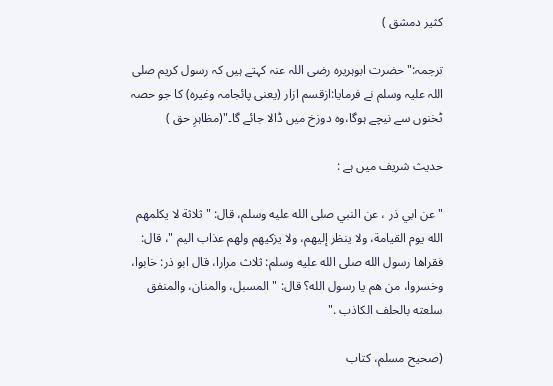كثير دمشق )

ترجمہ:"حضرت ابوہریرہ رضی اللہ عنہ کہتے ہیں کہ رسول کریم صلی اللہ علیہ وسلم نے فرمایا:ازقسم ازار (یعنی پائجامہ وغیرہ) کا جو حصہ ٹخنوں سے نیچے ہوگا،وہ دوزخ میں ڈالا جائے گا۔"(مظاہرِ حق )

حدیث شریف میں ہے :

" عن ابي ذر ، عن النبي صلى الله عليه وسلم، قال: " ثلاثة لا يكلمهم الله يوم القيامة، ولا ينظر إليهم، ولا يزكيهم ولهم عذاب اليم "، قال: فقراها رسول الله صلى الله عليه وسلم: ثلاث مرارا، قال ابو ذر: خابوا، وخسروا، من هم يا رسول الله؟ قال: " المسبل، والمنان، والمنفق سلعته بالحلف الكاذب ."

(صحیح مسلم، کتاب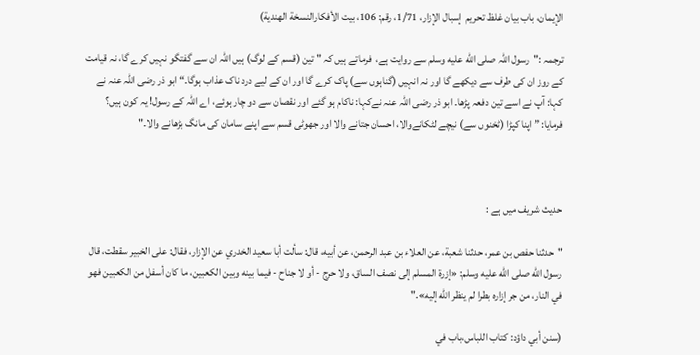الإیمان، باب بیان غلظ تحریم  إسبال الإزار، 1/71، رقم: 106، بیت الأفکارالنسخة الهندیة)

ترجمہ :"رسول اللہ صلى الله عليه وسلم سے روایت ہے،  فرماتے ہیں کہ " تین (قسم کے لوگ) ہیں اللہ ان سے گفتگو نہیں کرے گا، نہ قیامت کے روز ان کی طرف سے دیکھے گا اور نہ انہیں (گناہوں سے) پاک کرے گا اور ان کے لیے درد ناک عذاب ہوگا۔“ ابو ذر رضی اللہ عنہ نے کہا: آپ نے اسے تین دفعہ پڑھا۔ ابو ذر رضی اللہ عنہ نےکہا: ناکام ہو گئے اور نقصان سے دو چار ہوئے، اے اللہ کے رسول! یہ کون ہیں؟ فرمایا: ” اپنا کپڑا (ٹخنوں سے) نیچے لٹکانےوالا، احسان جتانے والا اور جھوٹی قسم سے اپنے سامان کی مانگ بڑھانے والا۔"



حدیث شریف میں ہے :

"حدثنا حفص بن عمر، حدثنا شعبة، عن العلاء بن عبد الرحمن، عن أبيه، قال: سألت أبا سعيد الخدري عن الإزار، فقال: على الخبير سقطت، قال رسول الله صلى الله عليه وسلم: «إزرة المسلم إلى نصف الساق، ولا حرج - أو لا جناح - فيما بينه وبين الكعبين، ما كان أسفل من الكعبين فهو في النار، من جر إزاره بطرا لم ينظر الله إليه»."

(سنن أبي داؤد: كتاب اللباس،‌‌باب في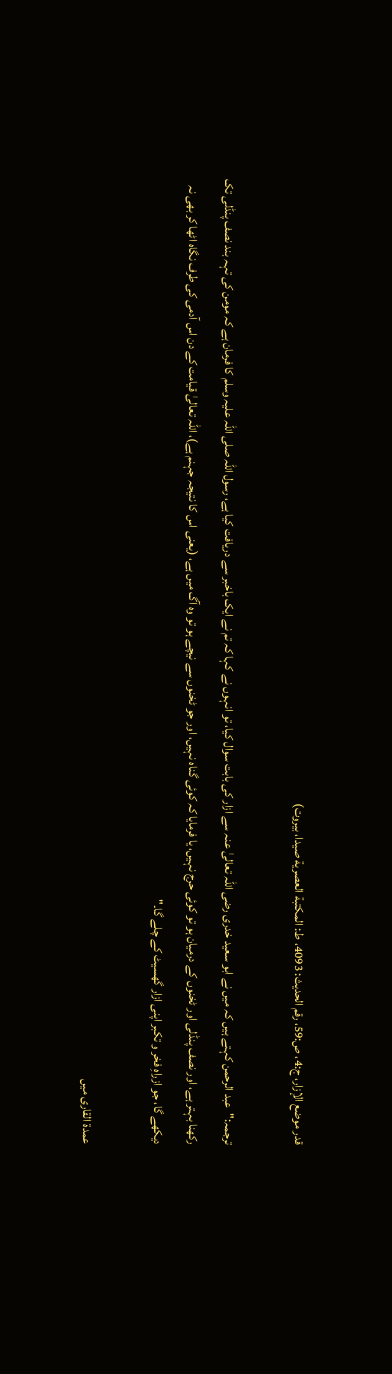قدر موضع الإزار، ج:4، ص:59، رقم الحديث: 4093، ط: المكتبة العصرية صيدا، بيروت)

ترجمہ:"  عبد الرحمن کہتے ہیں کہ میں نے ابو سعید خدری رضی اللہ تعالیٰ عنہ سے ازار کی بابت سوال کیا، تو انہوں نے کہا کہ تم نے ایک باخبر سے دریافت کیا ہے، رسول اللہ صلی اللہ علیہ وسلم کا فرمان ہے کہ مومن کی تہہ بند نصف پنڈلی تک رکھنا بہتر ہے، اور نصف پنڈلی اور ٹخنوں کے درمیان ہو تو کوئی حرج نہیں، یا فرمایا کہ کوئی گناہ نہیں، اور جو ٹخنوں سے نیچے ہو تو وہ آگ میں ہے، (یعنی اس کا نتیجہ جہنم ہے)، اللہ تعالیٰ قیامت کے دن اس آدمی کی طرف نگاہ اٹھا کر بھی نہ دیکھے گا، جو ازراہِ فخر و تکبر اپنی ازار گھسیٹ کے چلے گا۔"

عمدۃ القاری میں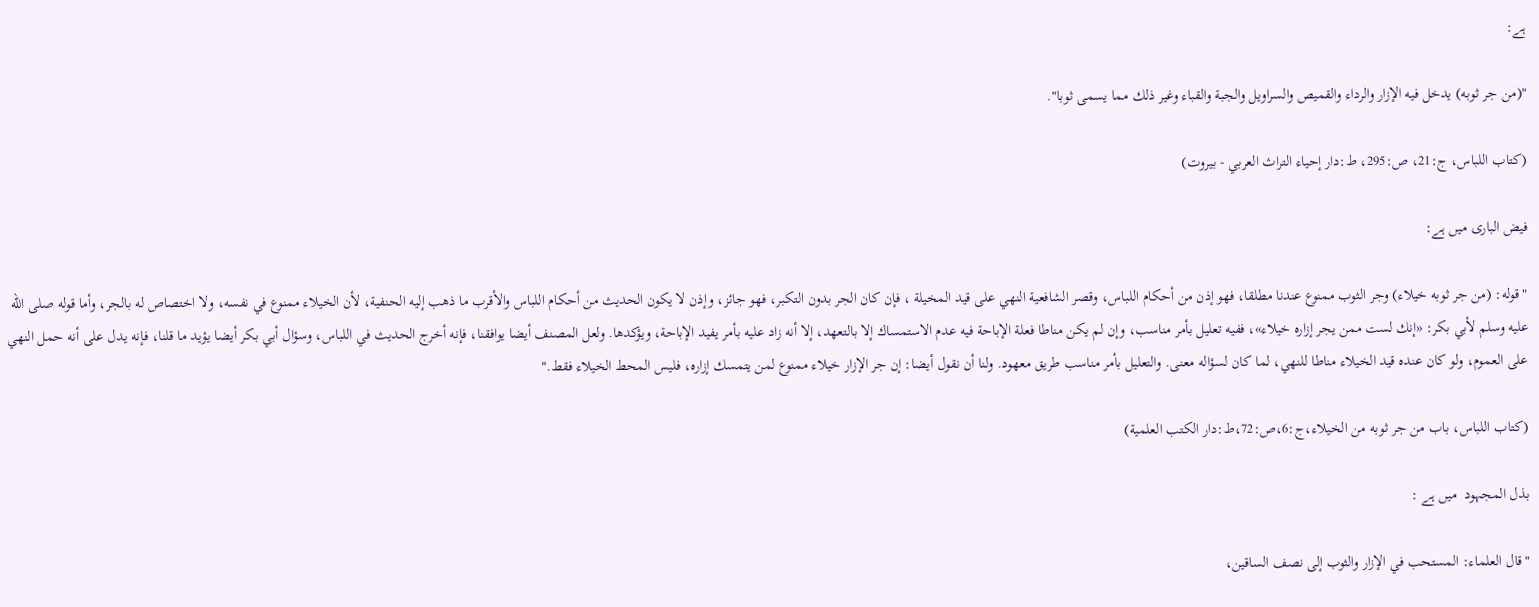ہے:

"(من جر ثوبه) يدخل فيه الإزار والرداء والقميص والسراويل والجبة والقباء وغير ذلك مما يسمى ثوبا".

(كتاب اللباس، ج:21، ص:295، ط:دار إحياء التراث العربي - بيروت)

فیض الباری میں ہے:

"قوله: (من جر ثوبه خيلاء) وجر الثوب ممنوع عندنا مطلقا، فهو إذن من أحكام اللباس، وقصر الشافعية النهي على قيد المخيلة ، فإن كان الجر بدون التكبر، فهو جائز، وإذن لا يكون الحديث من أحكام اللباس والأقرب ما ذهب إليه الحنفية، لأن الخيلاء ممنوع في نفسه، ولا اختصاص له بالجر، وأما قوله صلى الله عليه وسلم لأبي بكر: «إنك لست ممن يجر إزاره خيلاء»، ففيه تعليل بأمر مناسب، وإن لم يكن مناطا فعلة الإباحة فيه عدم الاستمساك إلا بالتعهد، إلا أنه زاد عليه بأمر يفيد الإباحة، ويؤكدها. ولعل المصنف أيضا يوافقنا، فإنه أخرج الحديث في اللباس، وسؤال أبي بكر أيضا يؤيد ما قلنا، فإنه يدل على أنه حمل النهي على العموم، ولو كان عنده قيد الخيلاء مناطا للنهي، لما كان لسؤاله معنى. والتعليل بأمر مناسب طريق معهود. ولنا أن نقول أيضا: إن جر الإزار خيلاء ممنوع لمن يتمسك إزاره، فليس المحط الخيلاء فقط."

(كتاب اللباس، باب من جر ثوبه من الخيلاء،ج:6،ص:72،ط:دار الكتب العلمية)

بذل المجہود  میں ہے :

"قال العلماء: المستحب في الإزار والثوب إلى نصف الساقين،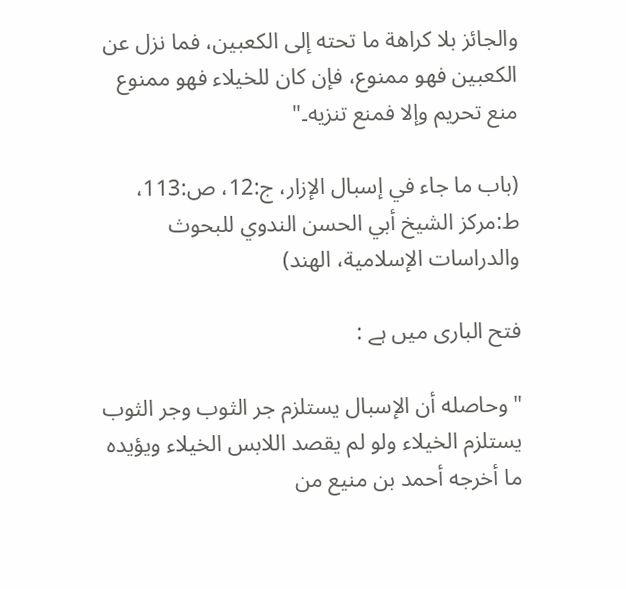والجائز بلا كراهة ما تحته إلى الكعبين، فما نزل عن الكعبين فهو ممنوع، فإن كان للخيلاء فهو ممنوع منع تحريم وإلا فمنع تنزيه۔"

(باب ما جاء في إسبال الإزار، ج:12، ص:113، ط:مركز الشيخ أبي الحسن الندوي للبحوث والدراسات الإسلامية، الهند)

فتح الباری میں ہے :

"وحاصله أن الإسبال يستلزم جر الثوب وجر الثوب يستلزم الخيلاء ولو لم يقصد اللابس الخيلاء ويؤيده ما أخرجه أحمد بن منيع من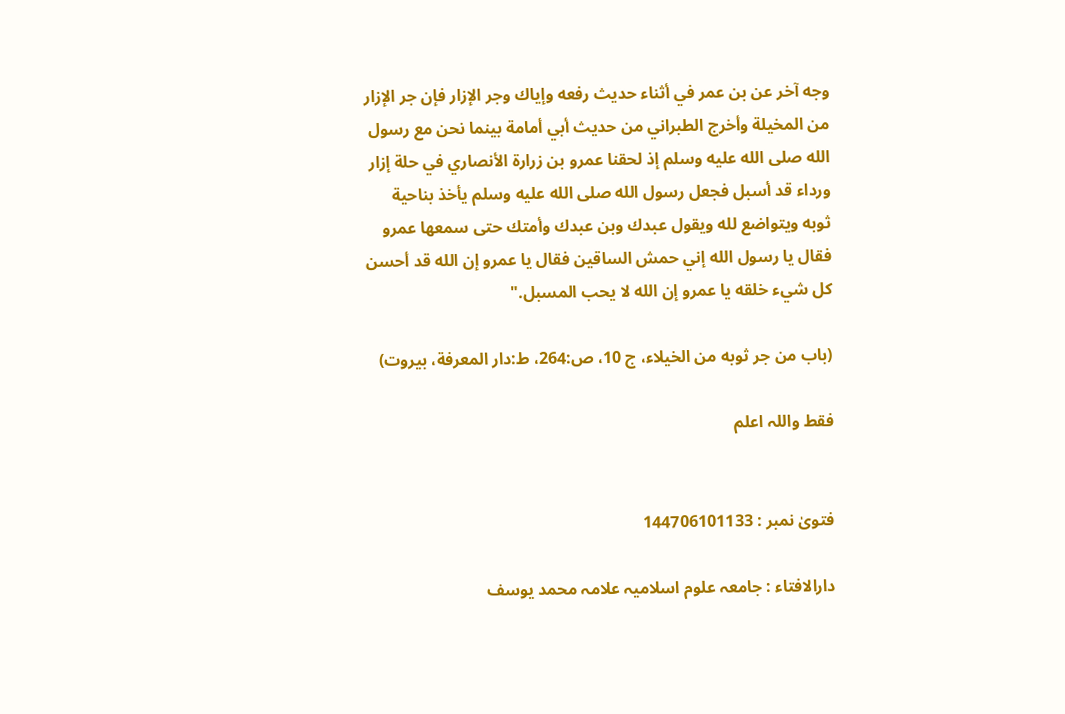وجه آخر عن بن عمر في أثناء حديث رفعه وإياك وجر الإزار فإن جر الإزار من المخيلة وأخرج الطبراني من حديث أبي أمامة بينما نحن مع رسول الله صلى الله عليه وسلم إذ لحقنا عمرو بن زرارة الأنصاري في حلة إزار ورداء قد أسبل فجعل رسول الله صلى الله عليه وسلم يأخذ بناحية ثوبه ويتواضع لله ويقول عبدك وبن عبدك وأمتك حتى سمعها عمرو فقال يا رسول الله إني حمش الساقين فقال يا عمرو إن الله قد أحسن كل شيء خلقه يا عمرو إن الله لا يحب المسبل."

(باب من جر ثوبه من الخيلاء، ج 10، ص:264، ط:دار المعرفة، بيروت)

فقط واللہ اعلم


فتویٰ نمبر : 144706101133

دارالافتاء : جامعہ علوم اسلامیہ علامہ محمد یوسف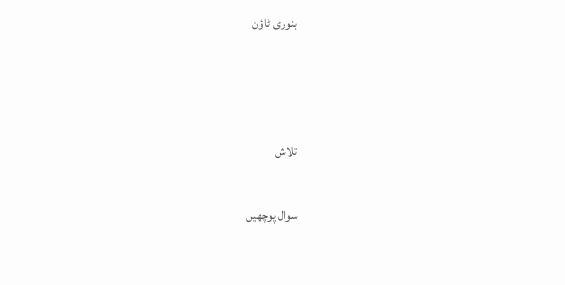بنوری ٹاؤن



تلاش

سوال پوچھیں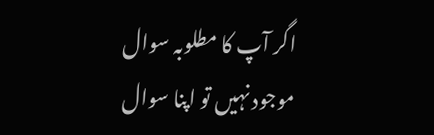اگر آپ کا مطلوبہ سوال موجود نہیں تو اپنا سوال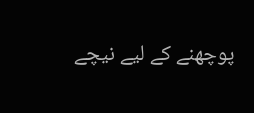پوچھنے کے لیے نیچے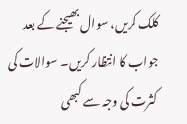کلک کریں، سوال بھیجنے کے بعد جواب کا انتظار کریں۔ سوالات کی کثرت کی وجہ سے کبھی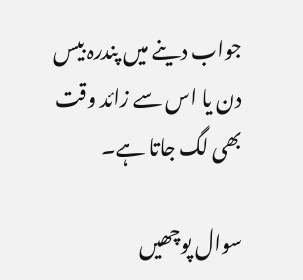جواب دینے میں پندرہ بیس دن یا اس سے زائد وقت بھی لگ جاتا ہے۔

سوال پوچھیں